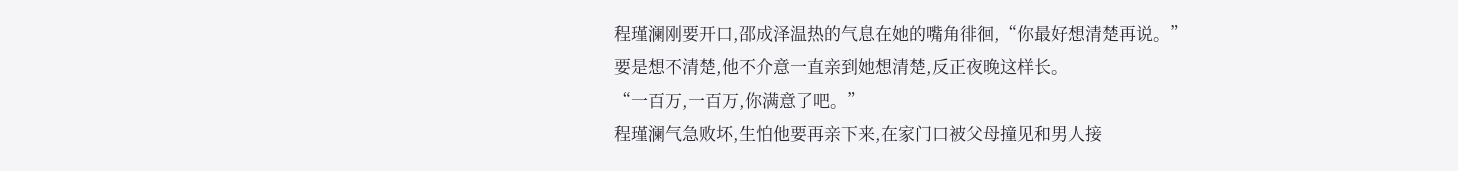程瑾澜刚要开口,邵成泽温热的气息在她的嘴角徘徊,“你最好想清楚再说。”
要是想不清楚,他不介意一直亲到她想清楚,反正夜晚这样长。
“一百万,一百万,你满意了吧。”
程瑾澜气急败坏,生怕他要再亲下来,在家门口被父母撞见和男人接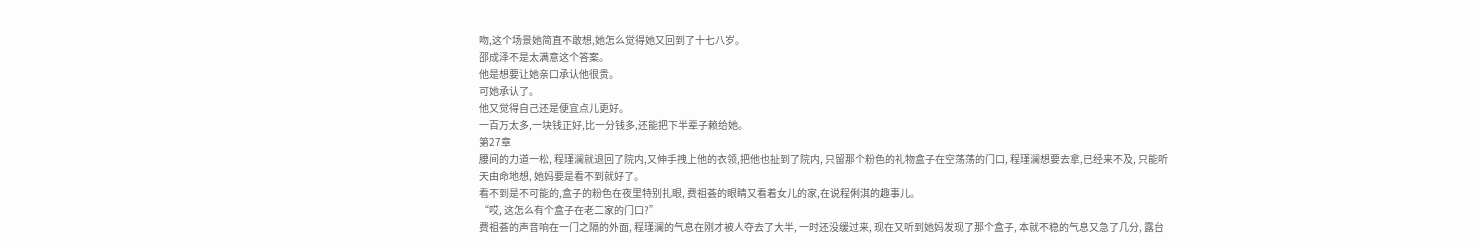吻,这个场景她简直不敢想,她怎么觉得她又回到了十七八岁。
邵成泽不是太满意这个答案。
他是想要让她亲口承认他很贵。
可她承认了。
他又觉得自己还是便宜点儿更好。
一百万太多,一块钱正好,比一分钱多,还能把下半辈子赖给她。
第27章
腰间的力道一松, 程瑾澜就退回了院内,又伸手拽上他的衣领,把他也扯到了院内, 只留那个粉色的礼物盒子在空荡荡的门口, 程瑾澜想要去拿,已经来不及, 只能听天由命地想, 她妈要是看不到就好了。
看不到是不可能的,盒子的粉色在夜里特别扎眼, 费祖荟的眼睛又看着女儿的家,在说程俐淇的趣事儿。
“哎, 这怎么有个盒子在老二家的门口?”
费祖荟的声音响在一门之隔的外面, 程瑾澜的气息在刚才被人夺去了大半, 一时还没缓过来, 现在又听到她妈发现了那个盒子, 本就不稳的气息又急了几分, 露台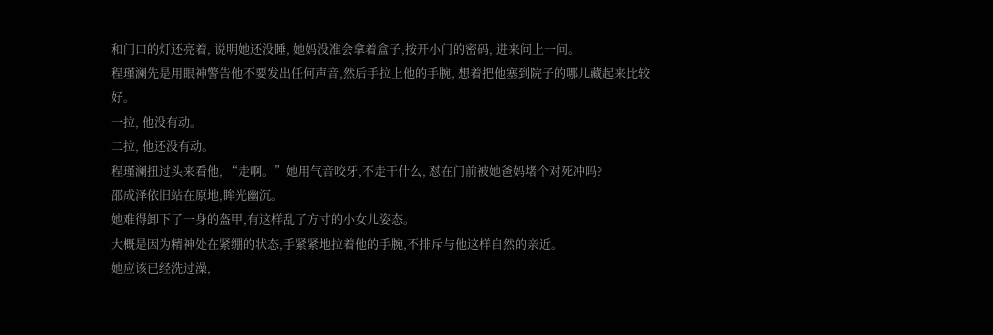和门口的灯还亮着, 说明她还没睡, 她妈没准会拿着盒子,按开小门的密码, 进来问上一问。
程瑾澜先是用眼神警告他不要发出任何声音,然后手拉上他的手腕, 想着把他塞到院子的哪儿藏起来比较好。
一拉, 他没有动。
二拉, 他还没有动。
程瑾澜扭过头来看他, “走啊。”她用气音咬牙,不走干什么, 怼在门前被她爸妈堵个对死冲吗?
邵成泽依旧站在原地,眸光幽沉。
她难得卸下了一身的盔甲,有这样乱了方寸的小女儿姿态。
大概是因为精神处在紧绷的状态,手紧紧地拉着他的手腕,不排斥与他这样自然的亲近。
她应该已经洗过澡,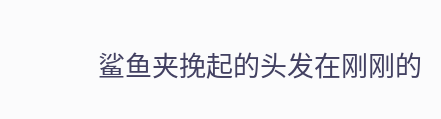鲨鱼夹挽起的头发在刚刚的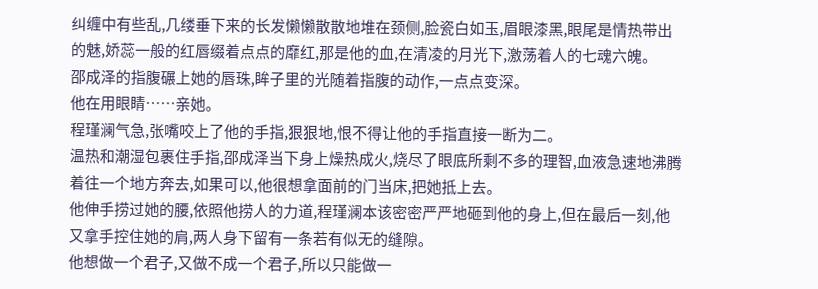纠缠中有些乱,几缕垂下来的长发懒懒散散地堆在颈侧,脸瓷白如玉,眉眼漆黑,眼尾是情热带出的魅,娇蕊一般的红唇缀着点点的靡红,那是他的血,在清凌的月光下,激荡着人的七魂六魄。
邵成泽的指腹碾上她的唇珠,眸子里的光随着指腹的动作,一点点变深。
他在用眼睛……亲她。
程瑾澜气急,张嘴咬上了他的手指,狠狠地,恨不得让他的手指直接一断为二。
温热和潮湿包裹住手指,邵成泽当下身上燥热成火,烧尽了眼底所剩不多的理智,血液急速地沸腾着往一个地方奔去,如果可以,他很想拿面前的门当床,把她抵上去。
他伸手捞过她的腰,依照他捞人的力道,程瑾澜本该密密严严地砸到他的身上,但在最后一刻,他又拿手控住她的肩,两人身下留有一条若有似无的缝隙。
他想做一个君子,又做不成一个君子,所以只能做一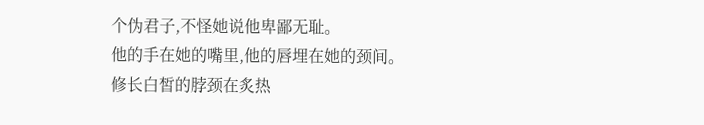个伪君子,不怪她说他卑鄙无耻。
他的手在她的嘴里,他的唇埋在她的颈间。
修长白皙的脖颈在炙热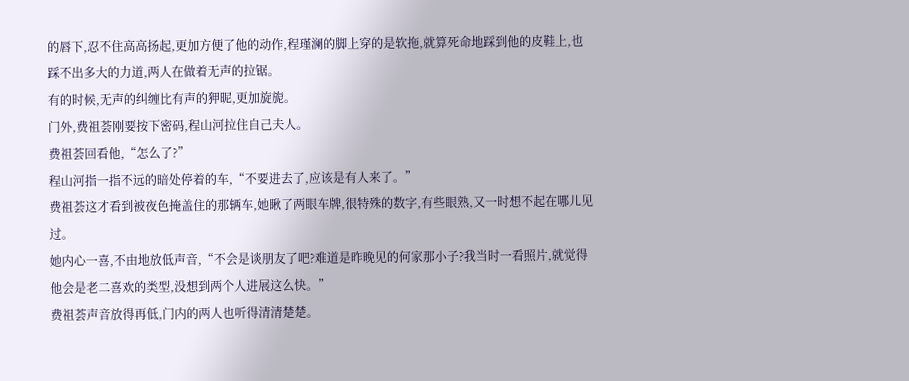的唇下,忍不住高高扬起,更加方便了他的动作,程瑾澜的脚上穿的是软拖,就算死命地踩到他的皮鞋上,也踩不出多大的力道,两人在做着无声的拉锯。
有的时候,无声的纠缠比有声的狎昵,更加旋旎。
门外,费祖荟刚要按下密码,程山河拉住自己夫人。
费祖荟回看他,“怎么了?”
程山河指一指不远的暗处停着的车,“不要进去了,应该是有人来了。”
费祖荟这才看到被夜色掩盖住的那辆车,她瞅了两眼车牌,很特殊的数字,有些眼熟,又一时想不起在哪儿见过。
她内心一喜,不由地放低声音,“不会是谈朋友了吧?难道是昨晚见的何家那小子?我当时一看照片,就觉得他会是老二喜欢的类型,没想到两个人进展这么快。”
费祖荟声音放得再低,门内的两人也听得清清楚楚。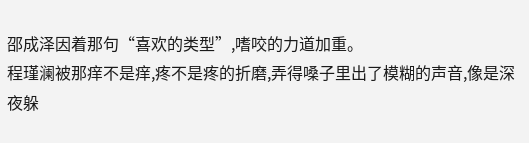邵成泽因着那句“喜欢的类型”,嗜咬的力道加重。
程瑾澜被那痒不是痒,疼不是疼的折磨,弄得嗓子里出了模糊的声音,像是深夜躲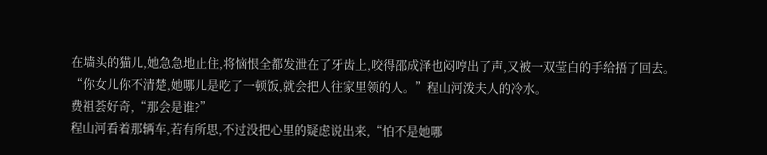在墙头的猫儿,她急急地止住,将恼恨全都发泄在了牙齿上,咬得邵成泽也闷哼出了声,又被一双莹白的手给捂了回去。
“你女儿你不清楚,她哪儿是吃了一顿饭,就会把人往家里领的人。”程山河泼夫人的冷水。
费祖荟好奇,“那会是谁?”
程山河看着那辆车,若有所思,不过没把心里的疑虑说出来,“怕不是她哪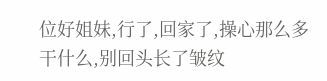位好姐妹,行了,回家了,操心那么多干什么,别回头长了皱纹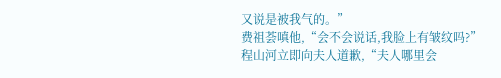又说是被我气的。”
费祖荟嗔他,“会不会说话,我脸上有皱纹吗?”
程山河立即向夫人道歉,“夫人哪里会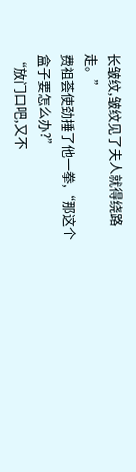长皱纹,皱纹见了夫人就得绕路走。”
费祖荟使劲捶了他一拳,“那这个盒子要怎么办?”
“放门口吧,又不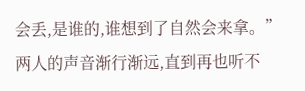会丢,是谁的,谁想到了自然会来拿。”
两人的声音渐行渐远,直到再也听不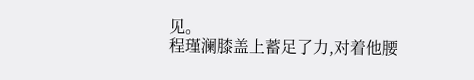见。
程瑾澜膝盖上蓄足了力,对着他腰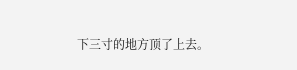下三寸的地方顶了上去。